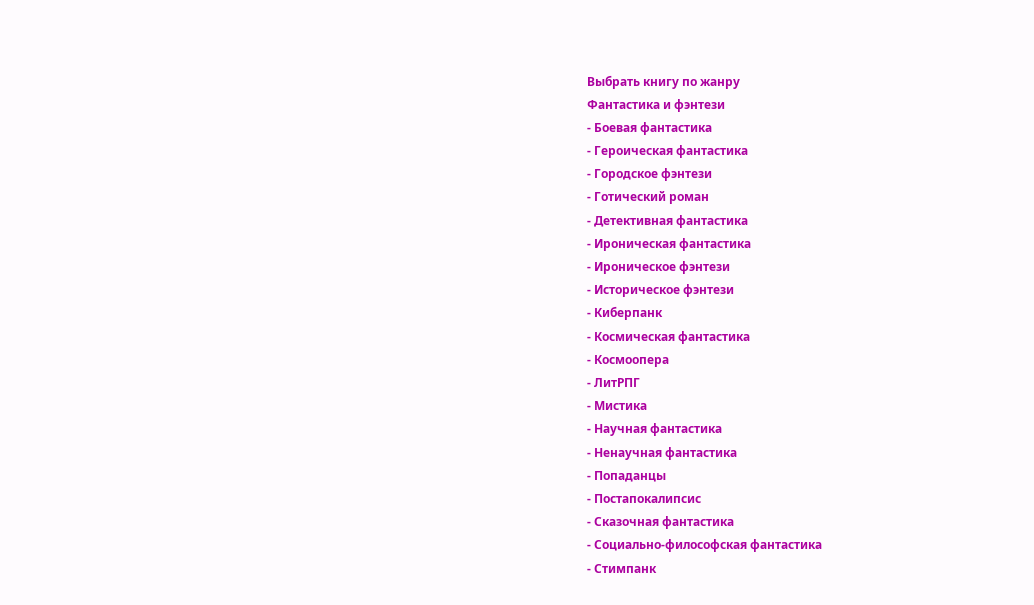Выбрать книгу по жанру
Фантастика и фэнтези
- Боевая фантастика
- Героическая фантастика
- Городское фэнтези
- Готический роман
- Детективная фантастика
- Ироническая фантастика
- Ироническое фэнтези
- Историческое фэнтези
- Киберпанк
- Космическая фантастика
- Космоопера
- ЛитРПГ
- Мистика
- Научная фантастика
- Ненаучная фантастика
- Попаданцы
- Постапокалипсис
- Сказочная фантастика
- Социально-философская фантастика
- Стимпанк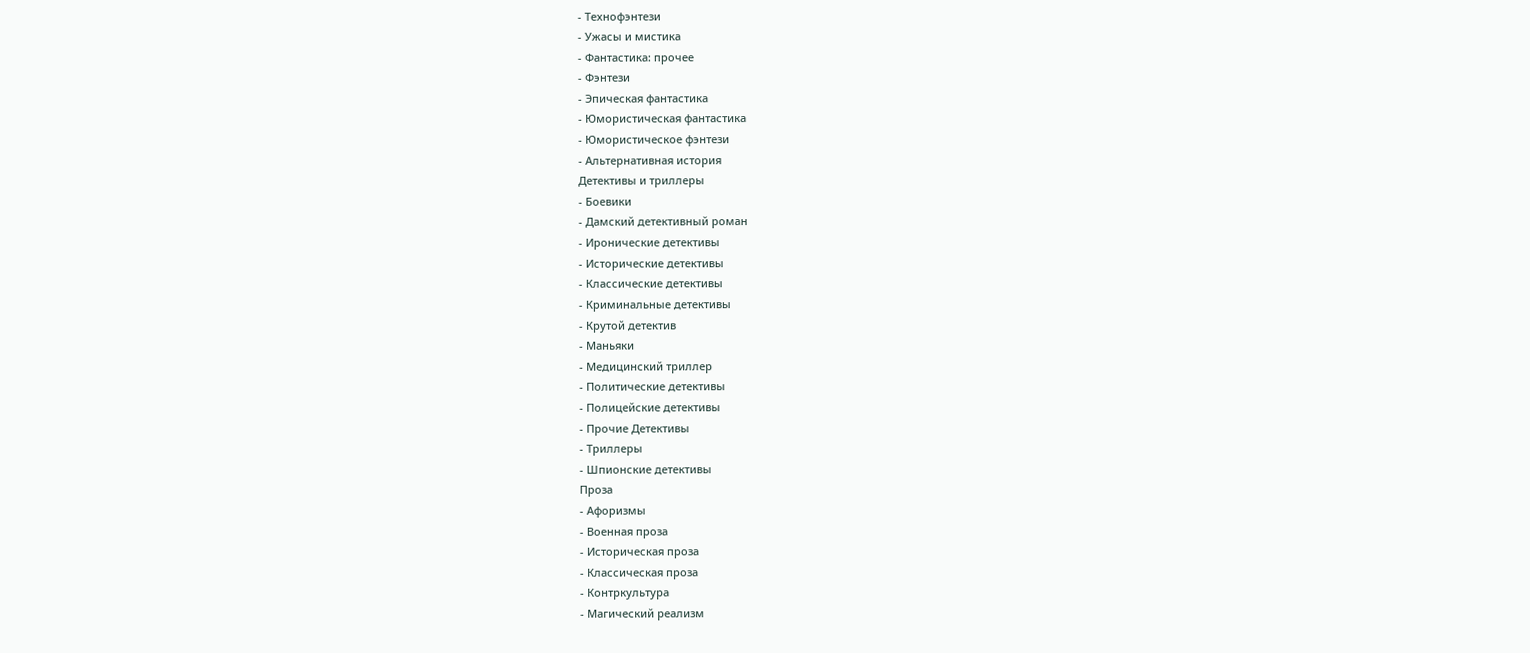- Технофэнтези
- Ужасы и мистика
- Фантастика: прочее
- Фэнтези
- Эпическая фантастика
- Юмористическая фантастика
- Юмористическое фэнтези
- Альтернативная история
Детективы и триллеры
- Боевики
- Дамский детективный роман
- Иронические детективы
- Исторические детективы
- Классические детективы
- Криминальные детективы
- Крутой детектив
- Маньяки
- Медицинский триллер
- Политические детективы
- Полицейские детективы
- Прочие Детективы
- Триллеры
- Шпионские детективы
Проза
- Афоризмы
- Военная проза
- Историческая проза
- Классическая проза
- Контркультура
- Магический реализм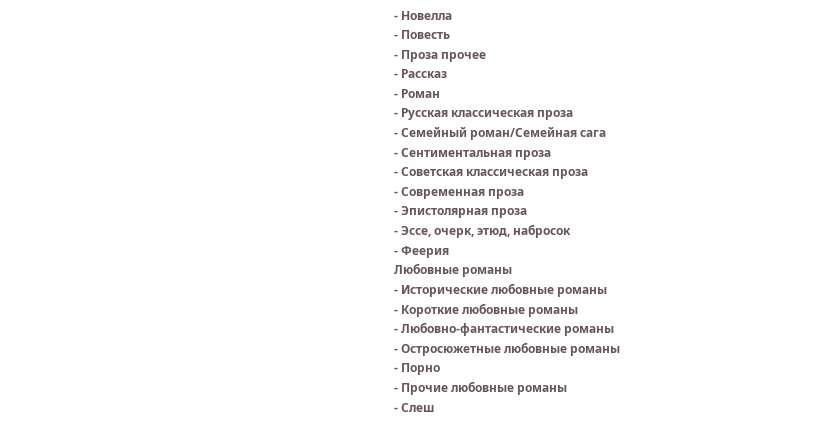- Новелла
- Повесть
- Проза прочее
- Рассказ
- Роман
- Русская классическая проза
- Семейный роман/Семейная сага
- Сентиментальная проза
- Советская классическая проза
- Современная проза
- Эпистолярная проза
- Эссе, очерк, этюд, набросок
- Феерия
Любовные романы
- Исторические любовные романы
- Короткие любовные романы
- Любовно-фантастические романы
- Остросюжетные любовные романы
- Порно
- Прочие любовные романы
- Слеш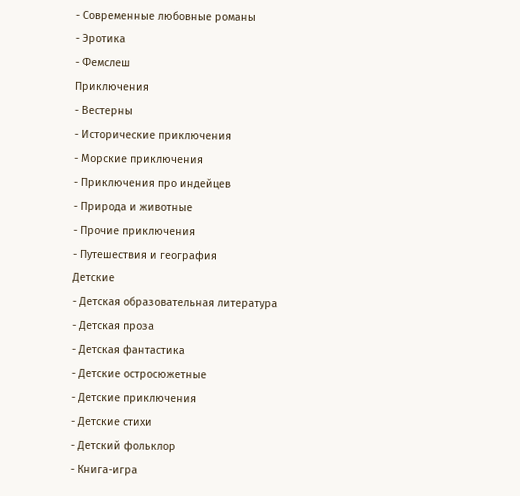- Современные любовные романы
- Эротика
- Фемслеш
Приключения
- Вестерны
- Исторические приключения
- Морские приключения
- Приключения про индейцев
- Природа и животные
- Прочие приключения
- Путешествия и география
Детские
- Детская образовательная литература
- Детская проза
- Детская фантастика
- Детские остросюжетные
- Детские приключения
- Детские стихи
- Детский фольклор
- Книга-игра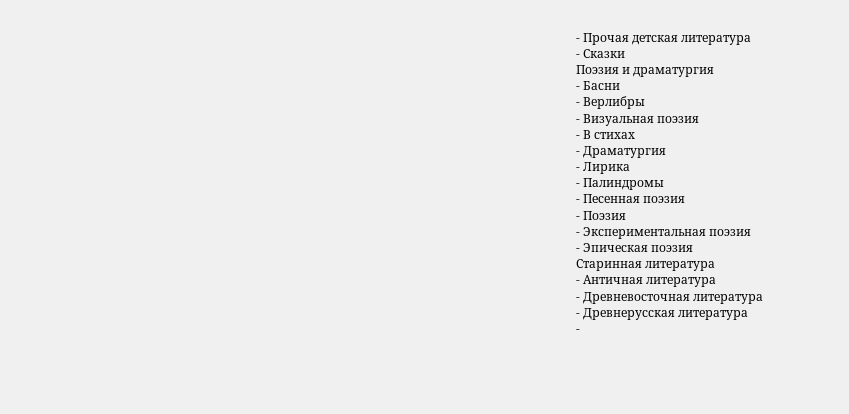- Прочая детская литература
- Сказки
Поэзия и драматургия
- Басни
- Верлибры
- Визуальная поэзия
- В стихах
- Драматургия
- Лирика
- Палиндромы
- Песенная поэзия
- Поэзия
- Экспериментальная поэзия
- Эпическая поэзия
Старинная литература
- Античная литература
- Древневосточная литература
- Древнерусская литература
-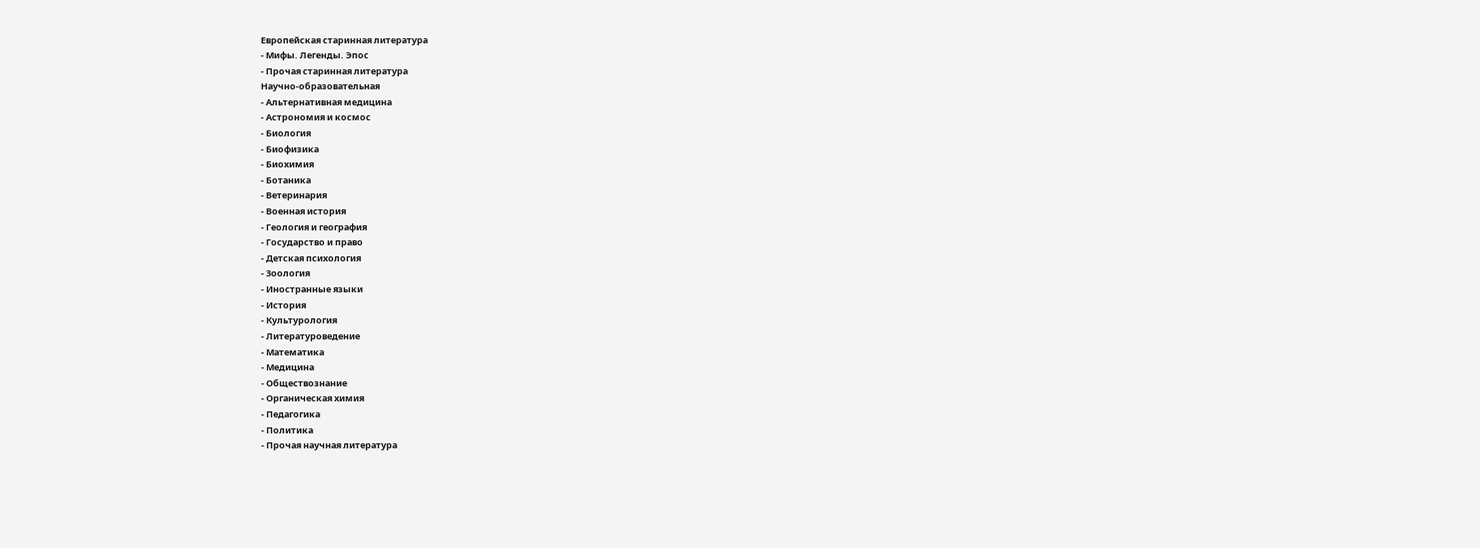Европейская старинная литература
- Мифы. Легенды. Эпос
- Прочая старинная литература
Научно-образовательная
- Альтернативная медицина
- Астрономия и космос
- Биология
- Биофизика
- Биохимия
- Ботаника
- Ветеринария
- Военная история
- Геология и география
- Государство и право
- Детская психология
- Зоология
- Иностранные языки
- История
- Культурология
- Литературоведение
- Математика
- Медицина
- Обществознание
- Органическая химия
- Педагогика
- Политика
- Прочая научная литература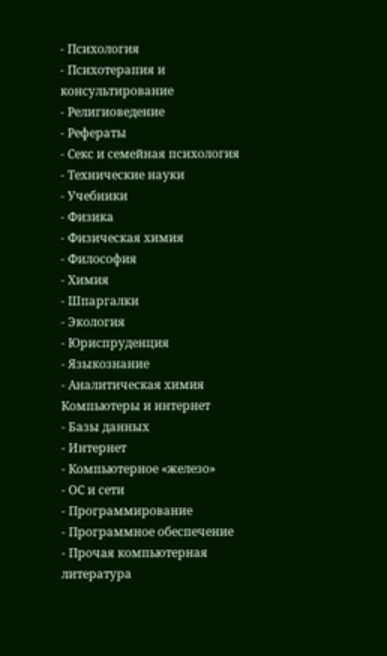- Психология
- Психотерапия и консультирование
- Религиоведение
- Рефераты
- Секс и семейная психология
- Технические науки
- Учебники
- Физика
- Физическая химия
- Философия
- Химия
- Шпаргалки
- Экология
- Юриспруденция
- Языкознание
- Аналитическая химия
Компьютеры и интернет
- Базы данных
- Интернет
- Компьютерное «железо»
- ОС и сети
- Программирование
- Программное обеспечение
- Прочая компьютерная литература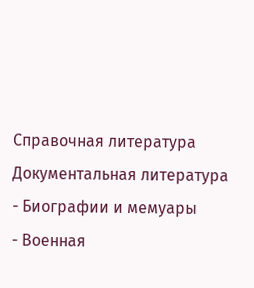Справочная литература
Документальная литература
- Биографии и мемуары
- Военная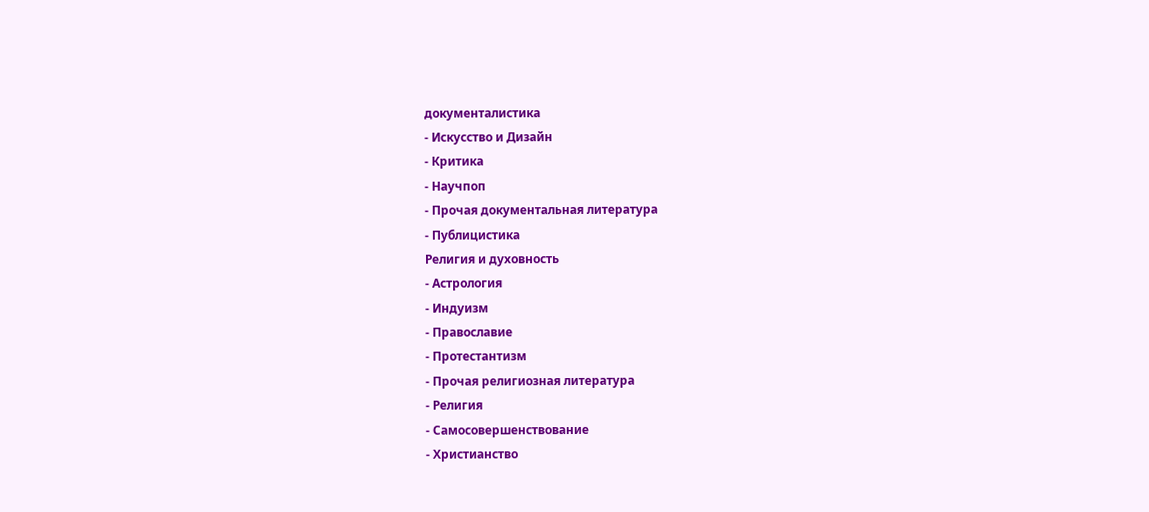документалистика
- Искусство и Дизайн
- Критика
- Научпоп
- Прочая документальная литература
- Публицистика
Религия и духовность
- Астрология
- Индуизм
- Православие
- Протестантизм
- Прочая религиозная литература
- Религия
- Самосовершенствование
- Христианство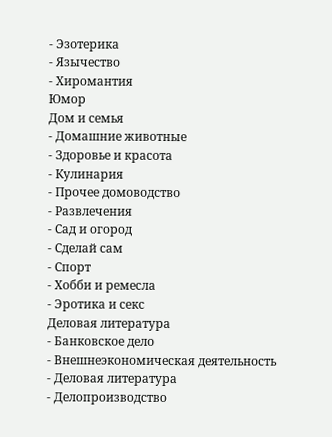- Эзотерика
- Язычество
- Хиромантия
Юмор
Дом и семья
- Домашние животные
- Здоровье и красота
- Кулинария
- Прочее домоводство
- Развлечения
- Сад и огород
- Сделай сам
- Спорт
- Хобби и ремесла
- Эротика и секс
Деловая литература
- Банковское дело
- Внешнеэкономическая деятельность
- Деловая литература
- Делопроизводство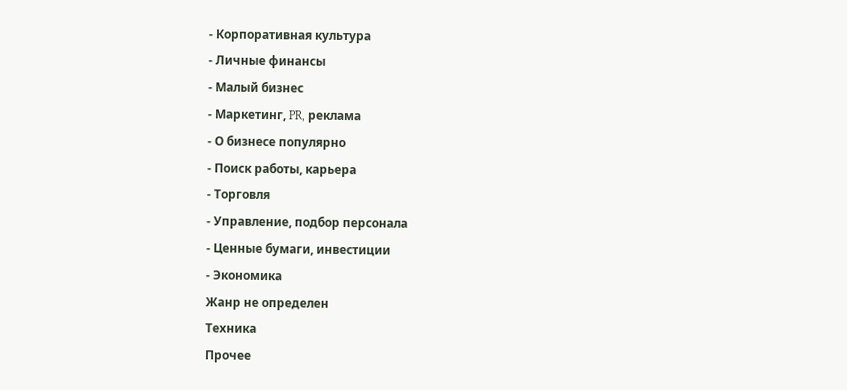- Корпоративная культура
- Личные финансы
- Малый бизнес
- Маркетинг, PR, реклама
- О бизнесе популярно
- Поиск работы, карьера
- Торговля
- Управление, подбор персонала
- Ценные бумаги, инвестиции
- Экономика
Жанр не определен
Техника
Прочее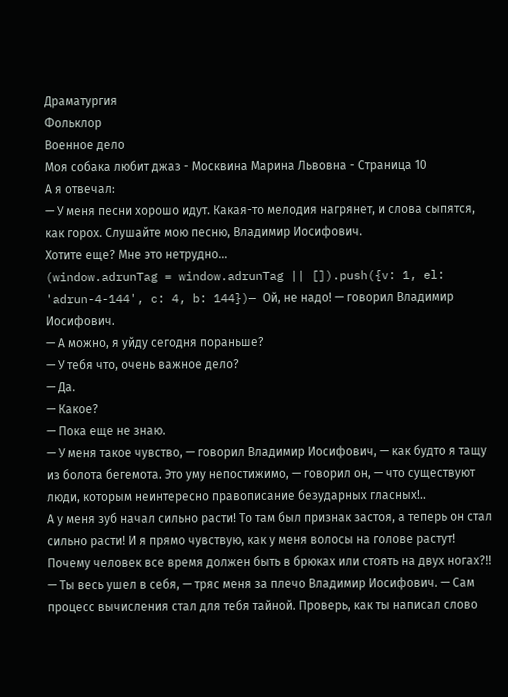Драматургия
Фольклор
Военное дело
Моя собака любит джаз - Москвина Марина Львовна - Страница 10
А я отвечал:
— У меня песни хорошо идут. Какая-то мелодия нагрянет, и слова сыпятся, как горох. Слушайте мою песню, Владимир Иосифович.
Хотите еще? Мне это нетрудно…
(window.adrunTag = window.adrunTag || []).push({v: 1, el: 'adrun-4-144', c: 4, b: 144})— Ой, не надо! — говорил Владимир Иосифович.
— А можно, я уйду сегодня пораньше?
— У тебя что, очень важное дело?
— Да.
— Какое?
— Пока еще не знаю.
— У меня такое чувство, — говорил Владимир Иосифович, — как будто я тащу из болота бегемота. Это уму непостижимо, — говорил он, — что существуют люди, которым неинтересно правописание безударных гласных!..
А у меня зуб начал сильно расти! То там был признак застоя, а теперь он стал сильно расти! И я прямо чувствую, как у меня волосы на голове растут! Почему человек все время должен быть в брюках или стоять на двух ногах?!!
— Ты весь ушел в себя, — тряс меня за плечо Владимир Иосифович. — Сам процесс вычисления стал для тебя тайной. Проверь, как ты написал слово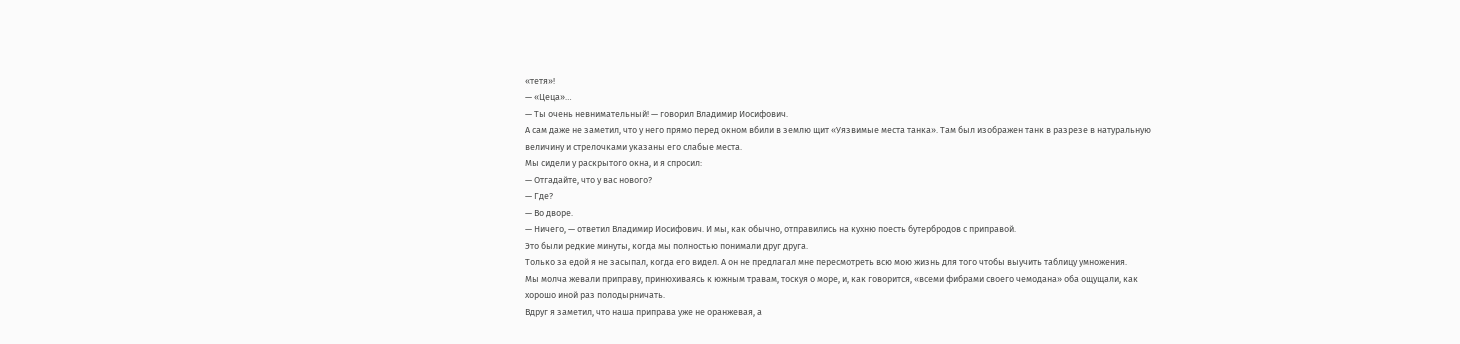«тетя»!
— «Цеца»…
— Ты очень невнимательный! — говорил Владимир Иосифович.
А сам даже не заметил, что у него прямо перед окном вбили в землю щит «Уязвимые места танка». Там был изображен танк в разрезе в натуральную величину и стрелочками указаны его слабые места.
Мы сидели у раскрытого окна, и я спросил:
— Отгадайте, что у вас нового?
— Где?
— Во дворе.
— Ничего, — ответил Владимир Иосифович. И мы, как обычно, отправились на кухню поесть бутербродов с приправой.
Это были редкие минуты, когда мы полностью понимали друг друга.
Только за едой я не засыпал, когда его видел. А он не предлагал мне пересмотреть всю мою жизнь для того чтобы выучить таблицу умножения.
Мы молча жевали приправу, принюхиваясь к южным травам, тоскуя о море, и, как говорится, «всеми фибрами своего чемодана» оба ощущали, как хорошо иной раз полодырничать.
Вдруг я заметил, что наша приправа уже не оранжевая, а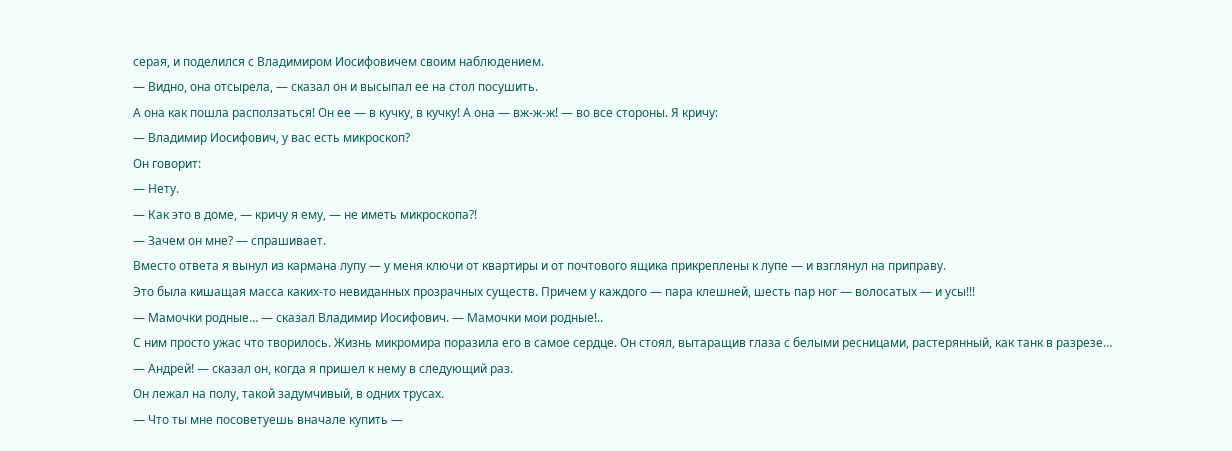серая, и поделился с Владимиром Иосифовичем своим наблюдением.
— Видно, она отсырела, — сказал он и высыпал ее на стол посушить.
А она как пошла расползаться! Он ее — в кучку, в кучку! А она — вж-ж-ж! — во все стороны. Я кричу:
— Владимир Иосифович, у вас есть микроскоп?
Он говорит:
— Нету.
— Как это в доме, — кричу я ему, — не иметь микроскопа?!
— Зачем он мне? — спрашивает.
Вместо ответа я вынул из кармана лупу — у меня ключи от квартиры и от почтового ящика прикреплены к лупе — и взглянул на приправу.
Это была кишащая масса каких-то невиданных прозрачных существ. Причем у каждого — пара клешней, шесть пар ног — волосатых — и усы!!!
— Мамочки родные… — сказал Владимир Иосифович. — Мамочки мои родные!..
С ним просто ужас что творилось. Жизнь микромира поразила его в самое сердце. Он стоял, вытаращив глаза с белыми ресницами, растерянный, как танк в разрезе…
— Андрей! — сказал он, когда я пришел к нему в следующий раз.
Он лежал на полу, такой задумчивый, в одних трусах.
— Что ты мне посоветуешь вначале купить —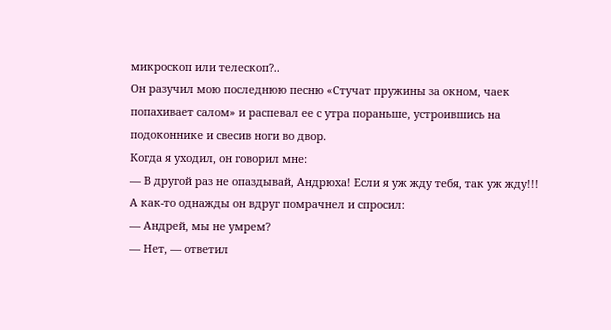микроскоп или телескоп?..
Он разучил мою последнюю песню «Стучат пружины за окном, чаек попахивает салом» и распевал ее с утра пораньше, устроившись на подоконнике и свесив ноги во двор.
Когда я уходил, он говорил мне:
— В другой раз не опаздывай, Андрюха! Если я уж жду тебя, так уж жду!!!
А как-то однажды он вдруг помрачнел и спросил:
— Андрей, мы не умрем?
— Нет, — ответил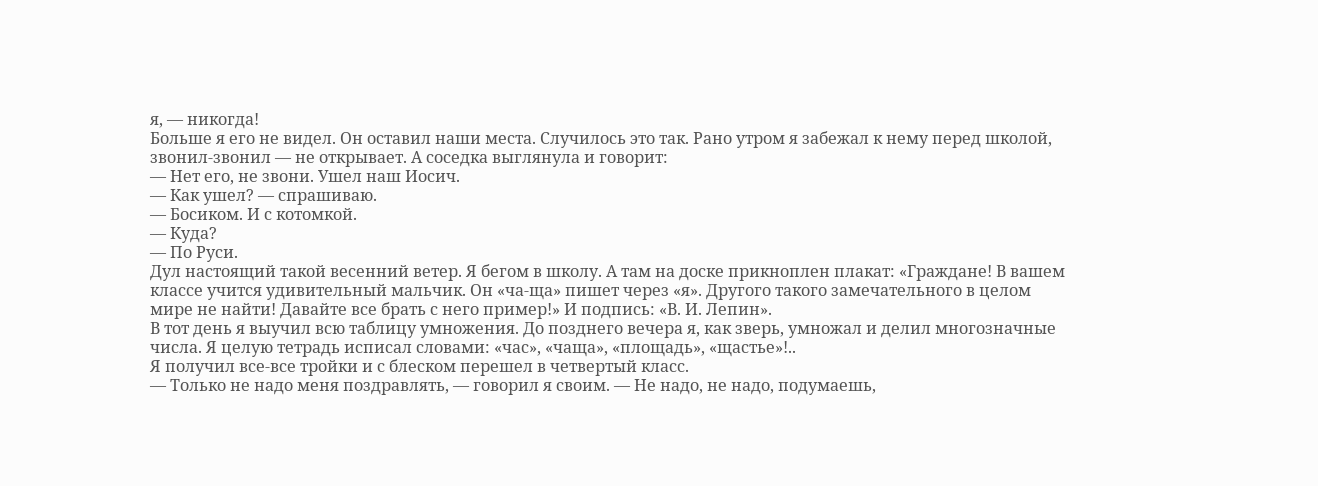я, — никогда!
Больше я его не видел. Он оставил наши места. Случилось это так. Рано утром я забежал к нему перед школой, звонил-звонил — не открывает. А соседка выглянула и говорит:
— Нет его, не звони. Ушел наш Иосич.
— Как ушел? — спрашиваю.
— Босиком. И с котомкой.
— Куда?
— По Руси.
Дул настоящий такой весенний ветер. Я бегом в школу. А там на доске прикноплен плакат: «Граждане! В вашем классе учится удивительный мальчик. Он «ча-ща» пишет через «я». Другого такого замечательного в целом мире не найти! Давайте все брать с него пример!» И подпись: «В. И. Лепин».
В тот день я выучил всю таблицу умножения. До позднего вечера я, как зверь, умножал и делил многозначные числа. Я целую тетрадь исписал словами: «час», «чаща», «площадь», «щастье»!..
Я получил все-все тройки и с блеском перешел в четвертый класс.
— Только не надо меня поздравлять, — говорил я своим. — Не надо, не надо, подумаешь,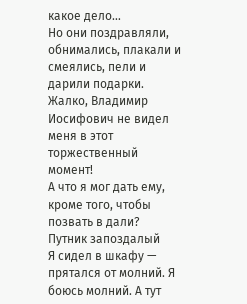какое дело…
Но они поздравляли, обнимались, плакали и смеялись, пели и дарили подарки. Жалко, Владимир Иосифович не видел меня в этот торжественный момент!
А что я мог дать ему, кроме того, чтобы позвать в дали?
Путник запоздалый
Я сидел в шкафу — прятался от молний. Я боюсь молний. А тут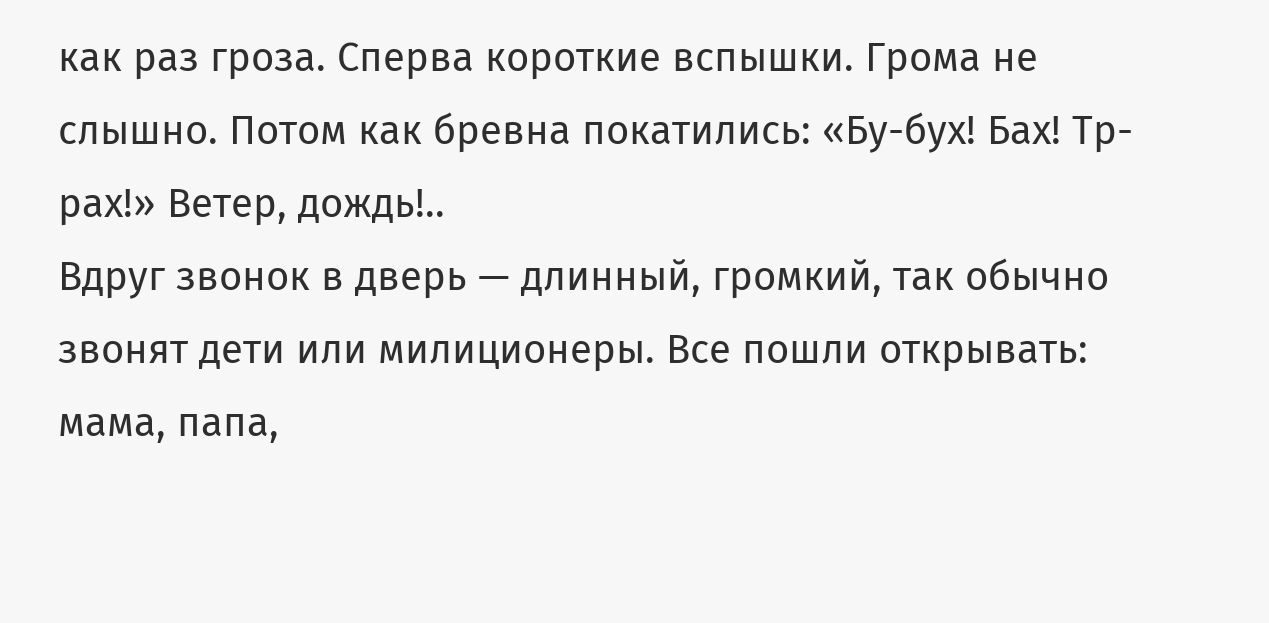как раз гроза. Сперва короткие вспышки. Грома не слышно. Потом как бревна покатились: «Бу-бух! Бах! Тр-рах!» Ветер, дождь!..
Вдруг звонок в дверь — длинный, громкий, так обычно звонят дети или милиционеры. Все пошли открывать: мама, папа,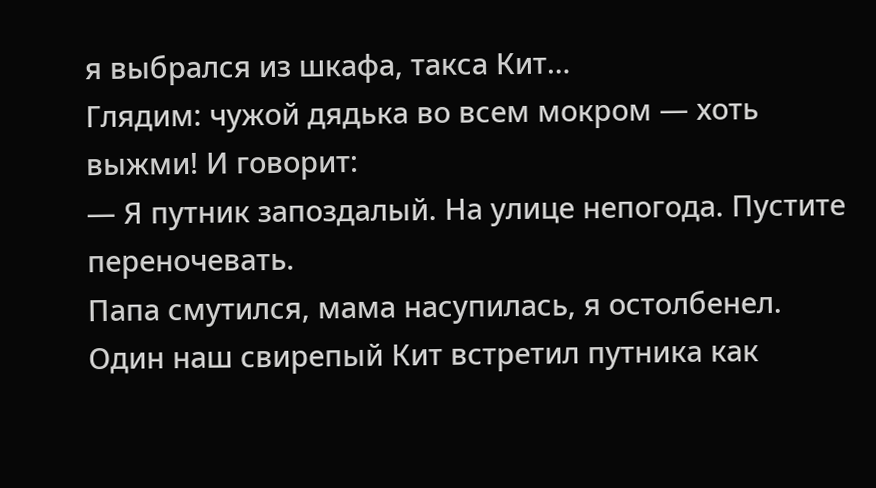я выбрался из шкафа, такса Кит…
Глядим: чужой дядька во всем мокром — хоть выжми! И говорит:
— Я путник запоздалый. На улице непогода. Пустите переночевать.
Папа смутился, мама насупилась, я остолбенел. Один наш свирепый Кит встретил путника как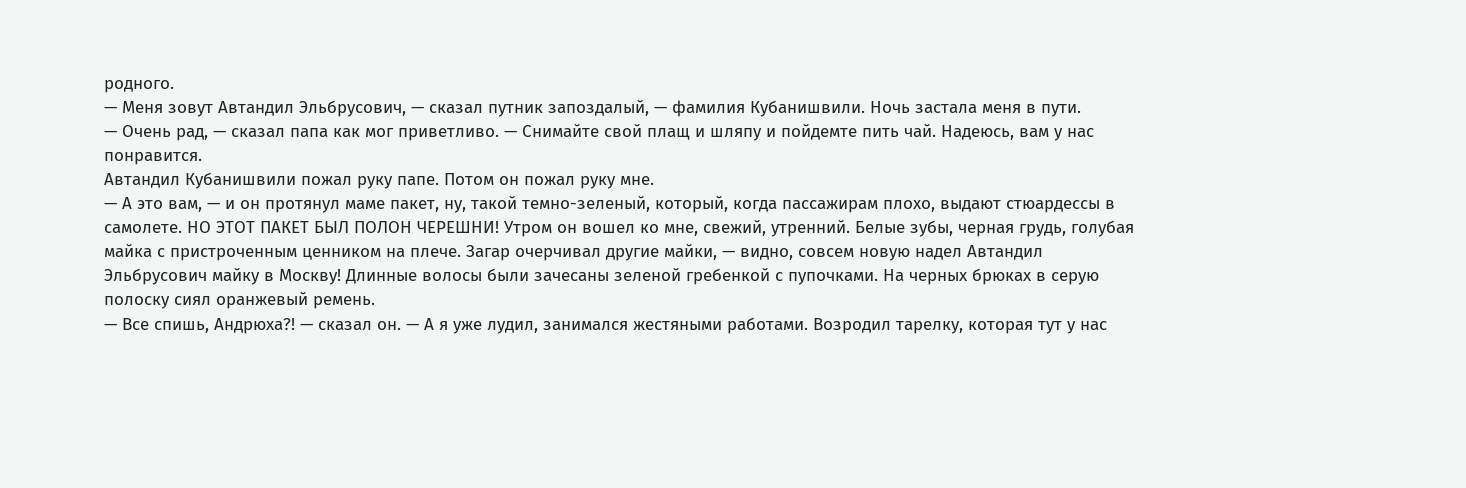родного.
— Меня зовут Автандил Эльбрусович, — сказал путник запоздалый, — фамилия Кубанишвили. Ночь застала меня в пути.
— Очень рад, — сказал папа как мог приветливо. — Снимайте свой плащ и шляпу и пойдемте пить чай. Надеюсь, вам у нас понравится.
Автандил Кубанишвили пожал руку папе. Потом он пожал руку мне.
— А это вам, — и он протянул маме пакет, ну, такой темно-зеленый, который, когда пассажирам плохо, выдают стюардессы в самолете. НО ЭТОТ ПАКЕТ БЫЛ ПОЛОН ЧЕРЕШНИ! Утром он вошел ко мне, свежий, утренний. Белые зубы, черная грудь, голубая майка с пристроченным ценником на плече. Загар очерчивал другие майки, — видно, совсем новую надел Автандил Эльбрусович майку в Москву! Длинные волосы были зачесаны зеленой гребенкой с пупочками. На черных брюках в серую полоску сиял оранжевый ремень.
— Все спишь, Андрюха?! — сказал он. — А я уже лудил, занимался жестяными работами. Возродил тарелку, которая тут у нас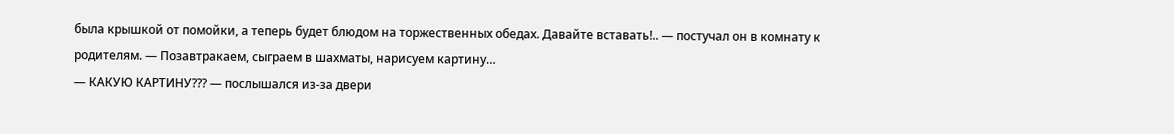была крышкой от помойки, а теперь будет блюдом на торжественных обедах. Давайте вставать!.. — постучал он в комнату к родителям. — Позавтракаем, сыграем в шахматы, нарисуем картину…
— КАКУЮ КАРТИНУ??? — послышался из-за двери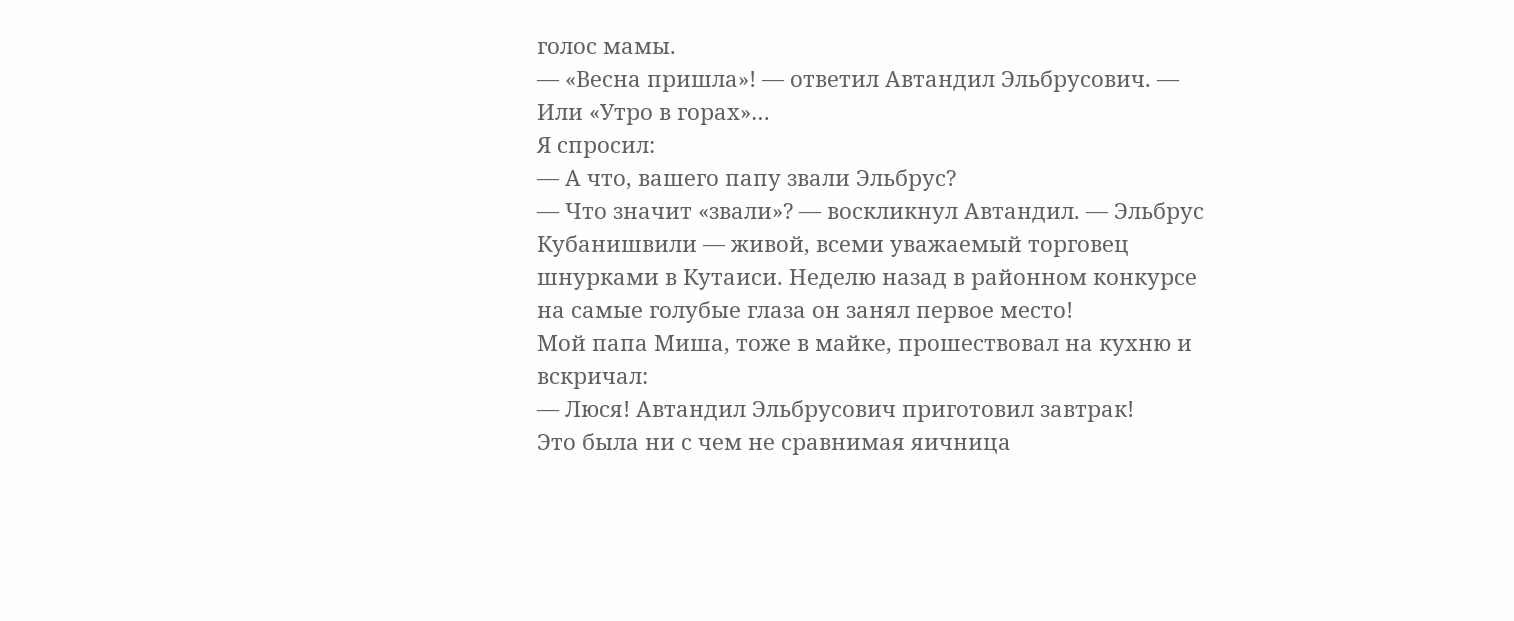голос мамы.
— «Весна пришла»! — ответил Автандил Эльбрусович. — Или «Утро в горах»…
Я спросил:
— А что, вашего папу звали Эльбрус?
— Что значит «звали»? — воскликнул Автандил. — Эльбрус Кубанишвили — живой, всеми уважаемый торговец шнурками в Кутаиси. Неделю назад в районном конкурсе на самые голубые глаза он занял первое место!
Мой папа Миша, тоже в майке, прошествовал на кухню и вскричал:
— Люся! Автандил Эльбрусович приготовил завтрак!
Это была ни с чем не сравнимая яичница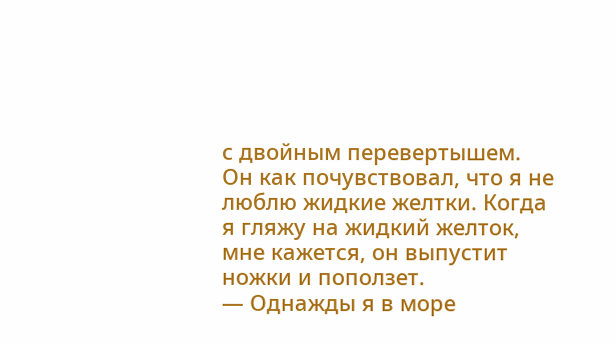с двойным перевертышем. Он как почувствовал, что я не люблю жидкие желтки. Когда я гляжу на жидкий желток, мне кажется, он выпустит ножки и поползет.
— Однажды я в море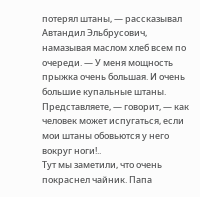потерял штаны, — рассказывал Автандил Эльбрусович, намазывая маслом хлеб всем по очереди. — У меня мощность прыжка очень большая. И очень большие купальные штаны. Представляете, — говорит, — как человек может испугаться, если мои штаны обовьются у него вокруг ноги!..
Тут мы заметили, что очень покраснел чайник. Папа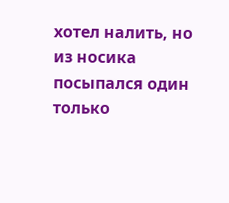хотел налить, но из носика посыпался один только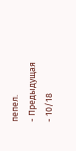пепел.
- Предыдущая
- 10/18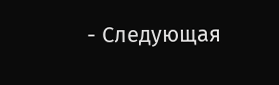- Следующая